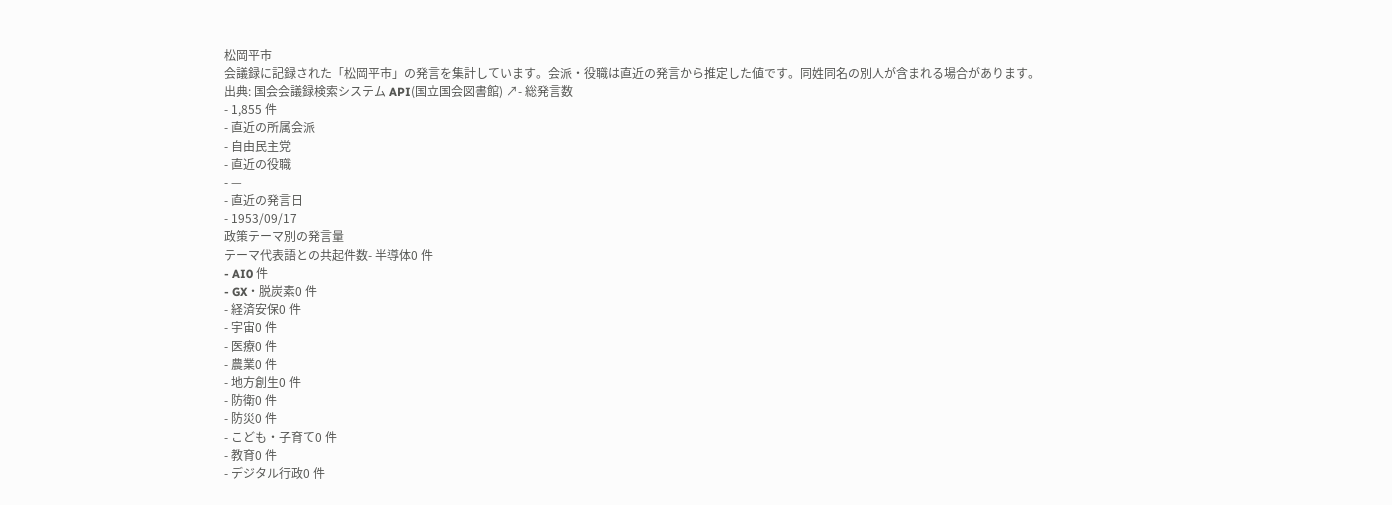松岡平市
会議録に記録された「松岡平市」の発言を集計しています。会派・役職は直近の発言から推定した値です。同姓同名の別人が含まれる場合があります。
出典: 国会会議録検索システム API(国立国会図書館) ↗- 総発言数
- 1,855 件
- 直近の所属会派
- 自由民主党
- 直近の役職
- —
- 直近の発言日
- 1953/09/17
政策テーマ別の発言量
テーマ代表語との共起件数- 半導体0 件
- AI0 件
- GX・脱炭素0 件
- 経済安保0 件
- 宇宙0 件
- 医療0 件
- 農業0 件
- 地方創生0 件
- 防衛0 件
- 防災0 件
- こども・子育て0 件
- 教育0 件
- デジタル行政0 件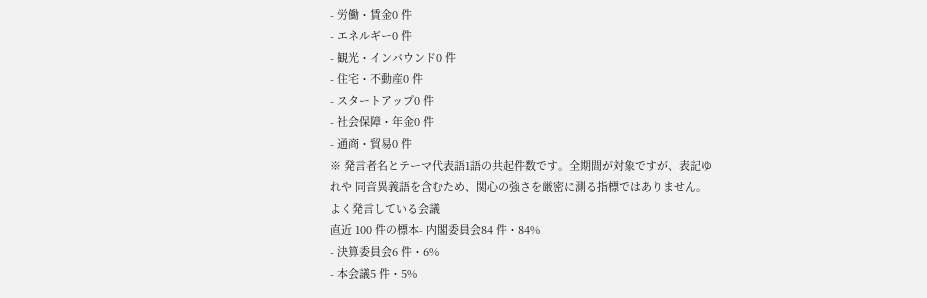- 労働・賃金0 件
- エネルギー0 件
- 観光・インバウンド0 件
- 住宅・不動産0 件
- スタートアップ0 件
- 社会保障・年金0 件
- 通商・貿易0 件
※ 発言者名とテーマ代表語1語の共起件数です。全期間が対象ですが、表記ゆれや 同音異義語を含むため、関心の強さを厳密に測る指標ではありません。
よく発言している会議
直近 100 件の標本- 内閣委員会84 件・84%
- 決算委員会6 件・6%
- 本会議5 件・5%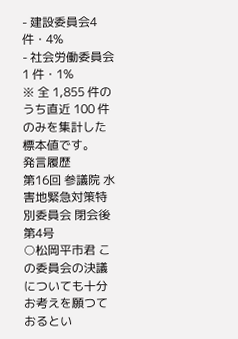- 建設委員会4 件・4%
- 社会労働委員会1 件・1%
※ 全 1,855 件のうち直近 100 件のみを集計した標本値です。
発言履歴
第16回 参議院 水害地緊急対策特別委員会 閉会後第4号
○松岡平市君 この委員会の決議についても十分お考えを願つておるとい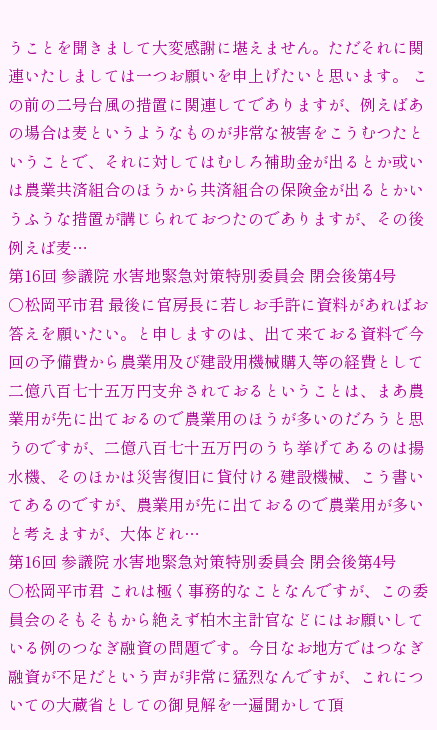うことを聞きまして大変感謝に堪えません。ただそれに関連いたしましては一つお願いを申上げたいと思います。 この前の二号台風の措置に関連してでありますが、例えばあの場合は麦というようなものが非常な被害をこうむつたということで、それに対してはむしろ補助金が出るとか或いは農業共済組合のほうから共済組合の保険金が出るとかいうふうな措置が講じられておつたのでありますが、その後例えば麦…
第16回 参議院 水害地緊急対策特別委員会 閉会後第4号
○松岡平市君 最後に官房長に若しお手許に資料があればお答えを願いたい。と申しますのは、出て来ておる資料で今回の予備費から農業用及び建設用機械購入等の経費として二億八百七十五万円支弁されておるということは、まあ農業用が先に出ておるので農業用のほうが多いのだろうと思うのですが、二億八百七十五万円のうち挙げてあるのは揚水機、そのほかは災害復旧に貸付ける建設機械、こう書いてあるのですが、農業用が先に出ておるので農業用が多いと考えますが、大体どれ…
第16回 参議院 水害地緊急対策特別委員会 閉会後第4号
○松岡平市君 これは極く事務的なことなんですが、この委員会のそもそもから絶えず柏木主計官などにはお願いしている例のつなぎ融資の問題です。今日なお地方ではつなぎ融資が不足だという声が非常に猛烈なんですが、これについての大蔵省としての御見解を一遍聞かして頂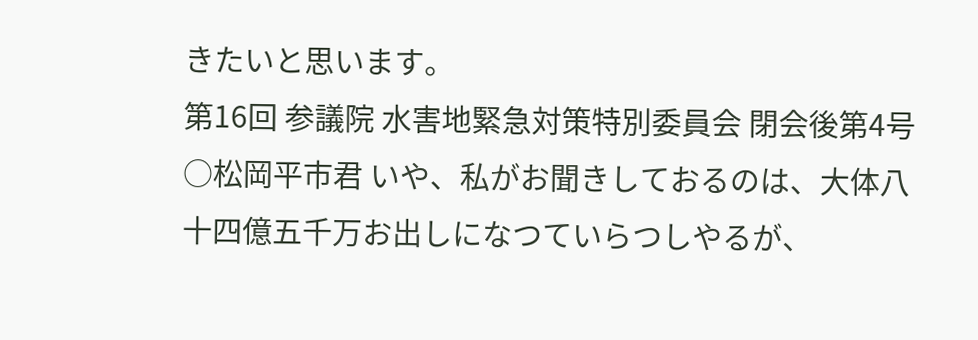きたいと思います。
第16回 参議院 水害地緊急対策特別委員会 閉会後第4号
○松岡平市君 いや、私がお聞きしておるのは、大体八十四億五千万お出しになつていらつしやるが、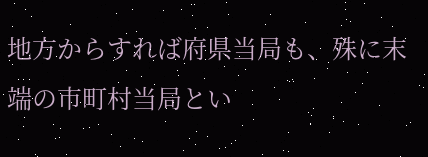地方からすれば府県当局も、殊に末端の市町村当局とい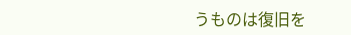うものは復旧を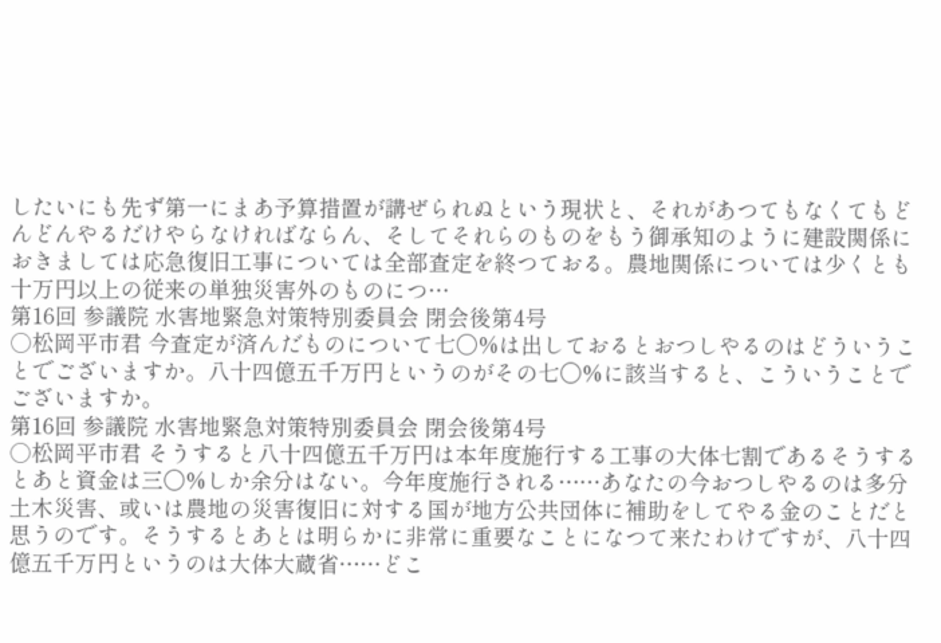したいにも先ず第一にまあ予算措置が講ぜられぬという現状と、それがあつてもなくてもどんどんやるだけやらなければならん、そしてそれらのものをもう御承知のように建設関係におきましては応急復旧工事については全部査定を終つておる。農地関係については少くとも十万円以上の従来の単独災害外のものにつ…
第16回 参議院 水害地緊急対策特別委員会 閉会後第4号
○松岡平市君 今査定が済んだものについて七〇%は出しておるとおつしやるのはどういうことでございますか。八十四億五千万円というのがその七〇%に該当すると、こういうことでございますか。
第16回 参議院 水害地緊急対策特別委員会 閉会後第4号
○松岡平市君 そうすると八十四億五千万円は本年度施行する工事の大体七割であるそうするとあと資金は三〇%しか余分はない。今年度施行される……あなたの今おつしやるのは多分土木災害、或いは農地の災害復旧に対する国が地方公共団体に補助をしてやる金のことだと思うのです。そうするとあとは明らかに非常に重要なことになつて来たわけですが、八十四億五千万円というのは大体大蔵省……どこ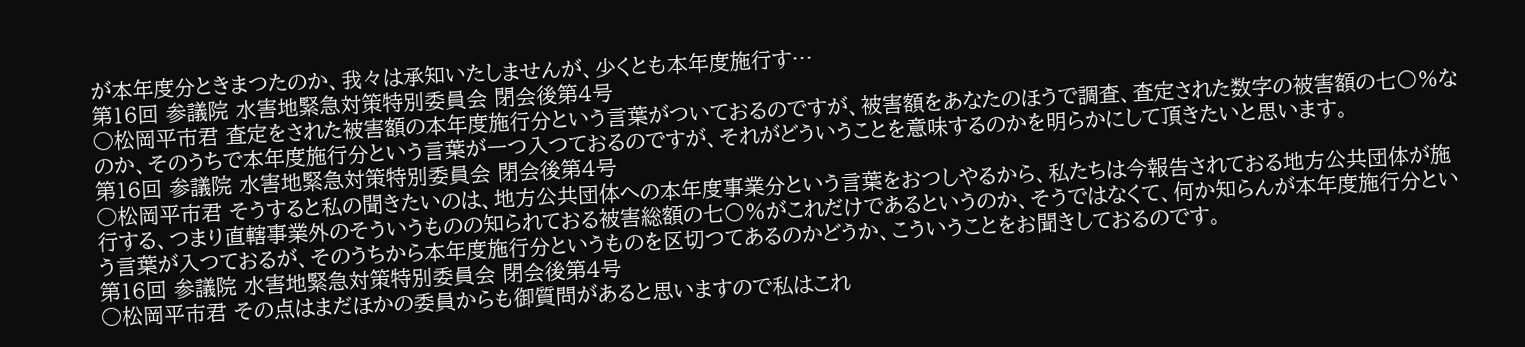が本年度分ときまつたのか、我々は承知いたしませんが、少くとも本年度施行す…
第16回 参議院 水害地緊急対策特別委員会 閉会後第4号
○松岡平市君 査定をされた被害額の本年度施行分という言葉がついておるのですが、被害額をあなたのほうで調査、査定された数字の被害額の七〇%なのか、そのうちで本年度施行分という言葉が一つ入つておるのですが、それがどういうことを意味するのかを明らかにして頂きたいと思います。
第16回 参議院 水害地緊急対策特別委員会 閉会後第4号
○松岡平市君 そうすると私の聞きたいのは、地方公共団体への本年度事業分という言葉をおつしやるから、私たちは今報告されておる地方公共団体が施行する、つまり直轄事業外のそういうものの知られておる被害総額の七〇%がこれだけであるというのか、そうではなくて、何か知らんが本年度施行分という言葉が入つておるが、そのうちから本年度施行分というものを区切つてあるのかどうか、こういうことをお聞きしておるのです。
第16回 参議院 水害地緊急対策特別委員会 閉会後第4号
○松岡平市君 その点はまだほかの委員からも御質問があると思いますので私はこれ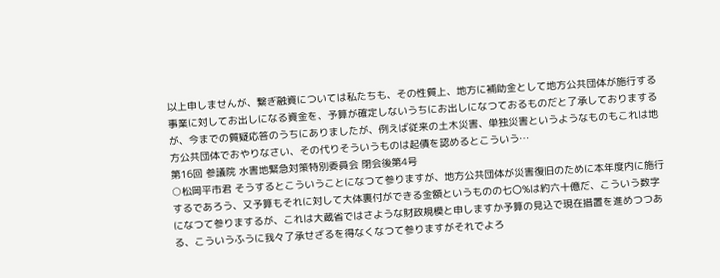以上申しませんが、繋ぎ融資については私たちも、その性質上、地方に補助金として地方公共団体が施行する事業に対してお出しになる資金を、予算が確定しないうちにお出しになつておるものだと了承しておりまするが、今までの質疑応答のうちにありましたが、例えば従来の土木災害、単独災害というようなものもこれは地方公共団体でおやりなさい、その代りそういうものは起債を認めるとこういう…
第16回 参議院 水害地緊急対策特別委員会 閉会後第4号
○松岡平市君 そうするとこういうことになつて参りますが、地方公共団体が災害復旧のために本年度内に施行するであろう、又予算もそれに対して大体裏付ができる金額というものの七〇%は約六十億だ、こういう数字になつて参りまするが、これは大蔵省ではさような財政規模と申しますか予算の見込で現在措置を進めつつある、こういうふうに我々了承せざるを得なくなつて参りますがそれでよろ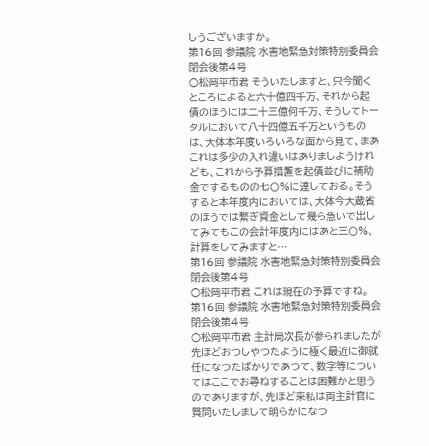しうございますか。
第16回 参議院 水害地緊急対策特別委員会 閉会後第4号
○松岡平市君 そういたしますと、只今聞くところによると六十億四千万、それから起債のほうには二十三億何千万、そうしてトータルにおいて八十四億五千万というものは、大体本年度いろいろな面から見て、まあこれは多少の入れ違いはありましようけれども、これから予算措置を起債並びに補助金でするものの七〇%に達しておる。そうすると本年度内においては、大体今大蔵省のほうでは繋ぎ資金として幾ら急いで出してみてもこの会計年度内にはあと三〇%、計算をしてみますと…
第16回 参議院 水害地緊急対策特別委員会 閉会後第4号
○松岡平市君 これは現在の予算ですね。
第16回 参議院 水害地緊急対策特別委員会 閉会後第4号
○松岡平市君 主計局次長が参られましたが先ほどおつしやつたように極く最近に御就任になつたばかりであつて、数字等についてはここでお尋ねすることは困難かと思うのでありますが、先ほど来私は両主計官に質問いたしまして明らかになつ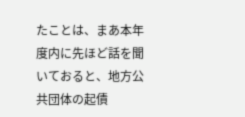たことは、まあ本年度内に先ほど話を聞いておると、地方公共団体の起債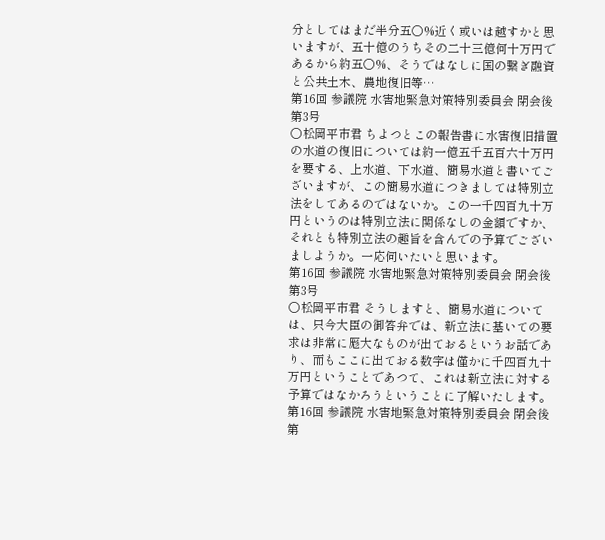分としてはまだ半分五〇%近く或いは越すかと思いますが、五十億のうちその二十三億何十万円であるから約五〇%、そうではなしに国の繋ぎ融資と公共土木、農地復旧等…
第16回 参議院 水害地緊急対策特別委員会 閉会後第3号
○松岡平市君 ちよつとこの報告書に水害復旧措置の水道の復旧については約一億五千五百六十万円を要する、上水道、下水道、簡易水道と書いてございますが、この簡易水道につきましては特別立法をしてあるのではないか。この一千四百九十万円というのは特別立法に関係なしの金額ですか、それとも特別立法の趣旨を含んでの予算でございましようか。一応伺いたいと思います。
第16回 参議院 水害地緊急対策特別委員会 閉会後第3号
○松岡平市君 そうしますと、簡易水道については、只今大臣の御答弁では、新立法に基いての要求は非常に厖大なものが出ておるというお話であり、而もここに出ておる数字は僅かに千四百九十万円ということであつて、これは新立法に対する予算ではなかろうということに了解いたします。
第16回 参議院 水害地緊急対策特別委員会 閉会後第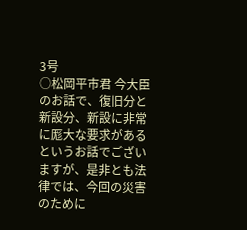3号
○松岡平市君 今大臣のお話で、復旧分と新設分、新設に非常に厖大な要求があるというお話でございますが、是非とも法律では、今回の災害のために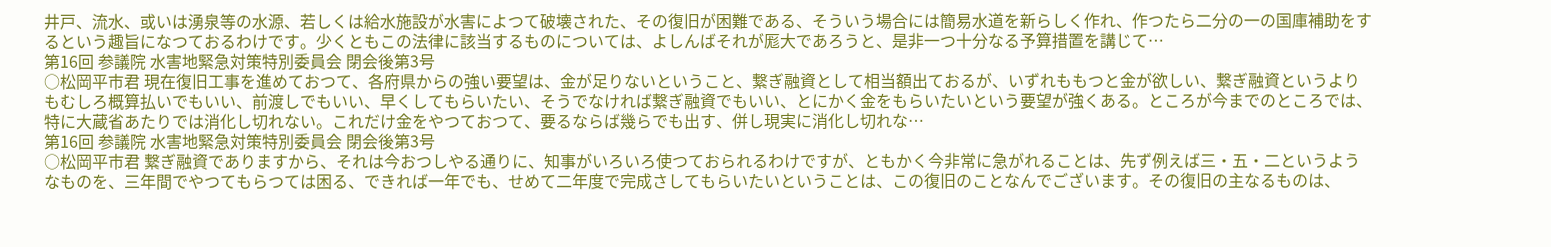井戸、流水、或いは湧泉等の水源、若しくは給水施設が水害によつて破壊された、その復旧が困難である、そういう場合には簡易水道を新らしく作れ、作つたら二分の一の国庫補助をするという趣旨になつておるわけです。少くともこの法律に該当するものについては、よしんばそれが厖大であろうと、是非一つ十分なる予算措置を講じて…
第16回 参議院 水害地緊急対策特別委員会 閉会後第3号
○松岡平市君 現在復旧工事を進めておつて、各府県からの強い要望は、金が足りないということ、繋ぎ融資として相当額出ておるが、いずれももつと金が欲しい、繋ぎ融資というよりもむしろ概算払いでもいい、前渡しでもいい、早くしてもらいたい、そうでなければ繋ぎ融資でもいい、とにかく金をもらいたいという要望が強くある。ところが今までのところでは、特に大蔵省あたりでは消化し切れない。これだけ金をやつておつて、要るならば幾らでも出す、併し現実に消化し切れな…
第16回 参議院 水害地緊急対策特別委員会 閉会後第3号
○松岡平市君 繋ぎ融資でありますから、それは今おつしやる通りに、知事がいろいろ使つておられるわけですが、ともかく今非常に急がれることは、先ず例えば三・五・二というようなものを、三年間でやつてもらつては困る、できれば一年でも、せめて二年度で完成さしてもらいたいということは、この復旧のことなんでございます。その復旧の主なるものは、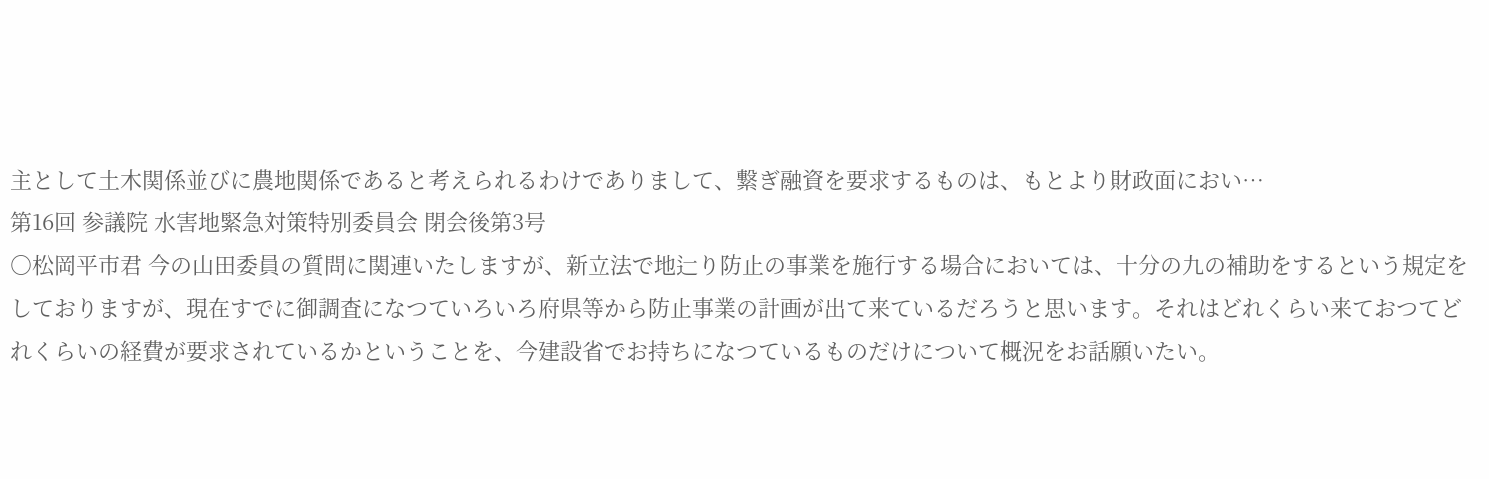主として土木関係並びに農地関係であると考えられるわけでありまして、繋ぎ融資を要求するものは、もとより財政面におい…
第16回 参議院 水害地緊急対策特別委員会 閉会後第3号
○松岡平市君 今の山田委員の質問に関連いたしますが、新立法で地辷り防止の事業を施行する場合においては、十分の九の補助をするという規定をしておりますが、現在すでに御調査になつていろいろ府県等から防止事業の計画が出て来ているだろうと思います。それはどれくらい来ておつてどれくらいの経費が要求されているかということを、今建設省でお持ちになつているものだけについて概況をお話願いたい。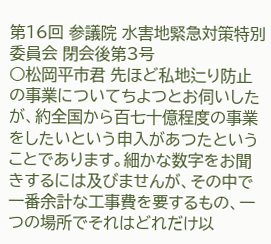第16回 参議院 水害地緊急対策特別委員会 閉会後第3号
○松岡平市君 先ほど私地辷り防止の事業についてちよつとお伺いしたが、約全国から百七十億程度の事業をしたいという申入があつたということであります。細かな数字をお聞きするには及びませんが、その中で一番余計な工事費を要するもの、一つの場所でそれはどれだけ以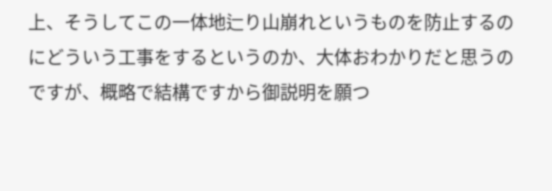上、そうしてこの一体地辷り山崩れというものを防止するのにどういう工事をするというのか、大体おわかりだと思うのですが、概略で結構ですから御説明を願つ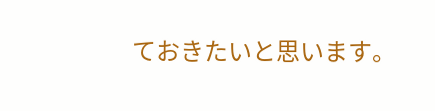ておきたいと思います。